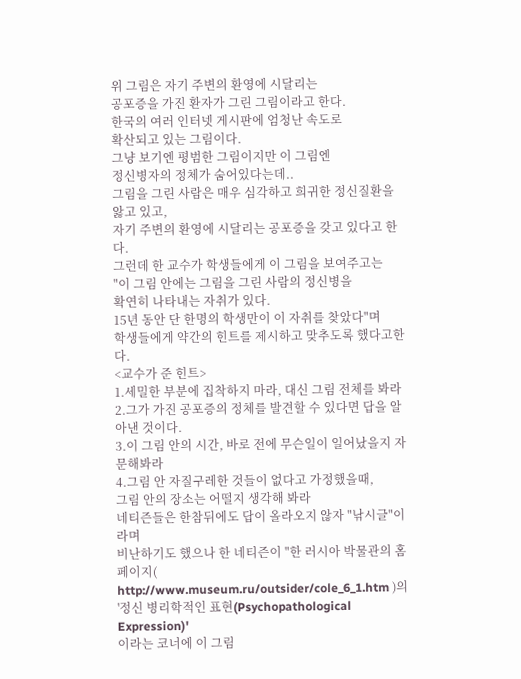위 그림은 자기 주변의 환영에 시달리는
공포증을 가진 환자가 그린 그림이라고 한다.
한국의 여러 인터넷 게시판에 엄청난 속도로
확산되고 있는 그림이다.
그냥 보기엔 평범한 그림이지만 이 그림엔
정신병자의 정체가 숨어있다는데..
그림을 그린 사람은 매우 심각하고 희귀한 정신질환을 앓고 있고,
자기 주변의 환영에 시달리는 공포증을 갖고 있다고 한다.
그런데 한 교수가 학생들에게 이 그림을 보여주고는
"이 그림 안에는 그림을 그린 사람의 정신병을
확연히 나타내는 자취가 있다.
15년 동안 단 한명의 학생만이 이 자취를 찾았다"며
학생들에게 약간의 힌트를 제시하고 맞추도록 했다고한다.
<교수가 준 힌트>
1.세밀한 부분에 집착하지 마라, 대신 그림 전체를 봐라
2.그가 가진 공포증의 정체를 발견할 수 있다면 답을 알아낸 것이다.
3.이 그림 안의 시간, 바로 전에 무슨일이 일어났을지 자문해봐라
4.그림 안 자질구레한 것들이 없다고 가정했을때,
그림 안의 장소는 어떨지 생각해 봐라
네티즌들은 한참뒤에도 답이 올라오지 않자 "낚시글"이라며
비난하기도 했으나 한 네티즌이 "한 러시아 박물관의 홈페이지( http://www.museum.ru/outsider/cole_6_1.htm )의
'정신 병리학적인 표현(Psychopathological Expression)'
이라는 코너에 이 그림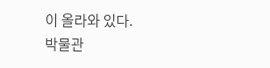이 올라와 있다.
박물관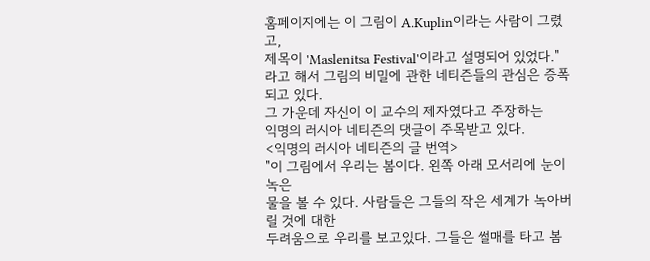홈페이지에는 이 그림이 A.Kuplin이라는 사람이 그렸고,
제목이 'Maslenitsa Festival'이라고 설명되어 있었다."
라고 해서 그림의 비밀에 관한 네티즌들의 관심은 증폭되고 있다.
그 가운데 자신이 이 교수의 제자였다고 주장하는
익명의 러시아 네티즌의 댓글이 주목받고 있다.
<익명의 러시아 네티즌의 글 번역>
"이 그림에서 우리는 봄이다. 왼쪽 아래 모서리에 눈이 녹은
물을 볼 수 있다. 사람들은 그들의 작은 세계가 녹아버릴 것에 대한
두려움으로 우리를 보고있다. 그들은 썰매를 타고 봄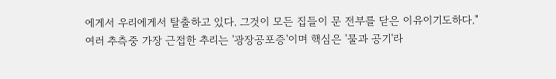에게서 우리에게서 탈출하고 있다. 그것이 모든 집들이 문 전부를 닫은 이유이기도하다."
여러 추측중 가장 근접한 추리는 '광장공포증'이며 핵심은 '물과 공기'라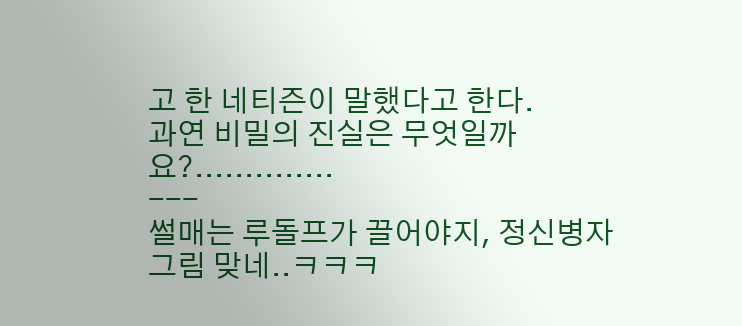고 한 네티즌이 말했다고 한다.
과연 비밀의 진실은 무엇일까요?..............
---
썰매는 루돌프가 끌어야지, 정신병자 그림 맞네..ㅋㅋㅋ